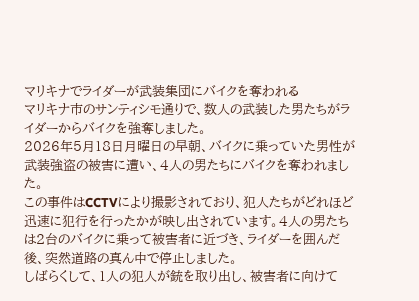マリキナでライダーが武装集団にバイクを奪われる
マリキナ市のサンティシモ通りで、数人の武装した男たちがライダーからバイクを強奪しました。
2026年5月18日月曜日の早朝、バイクに乗っていた男性が武装強盗の被害に遭い、4人の男たちにバイクを奪われました。
この事件はCCTVにより撮影されており、犯人たちがどれほど迅速に犯行を行ったかが映し出されています。4人の男たちは2台のバイクに乗って被害者に近づき、ライダーを囲んだ後、突然道路の真ん中で停止しました。
しばらくして、1人の犯人が銃を取り出し、被害者に向けて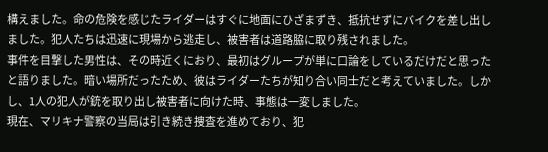構えました。命の危険を感じたライダーはすぐに地面にひざまずき、抵抗せずにバイクを差し出しました。犯人たちは迅速に現場から逃走し、被害者は道路脇に取り残されました。
事件を目撃した男性は、その時近くにおり、最初はグループが単に口論をしているだけだと思ったと語りました。暗い場所だったため、彼はライダーたちが知り合い同士だと考えていました。しかし、1人の犯人が銃を取り出し被害者に向けた時、事態は一変しました。
現在、マリキナ警察の当局は引き続き捜査を進めており、犯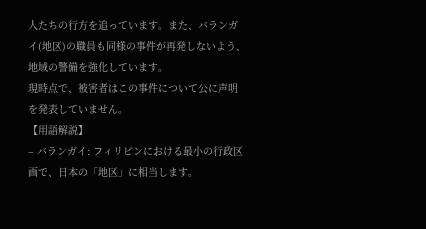人たちの行方を追っています。また、バランガイ(地区)の職員も同様の事件が再発しないよう、地域の警備を強化しています。
現時点で、被害者はこの事件について公に声明を発表していません。
【用語解説】
– バランガイ: フィリピンにおける最小の行政区画で、日本の「地区」に相当します。